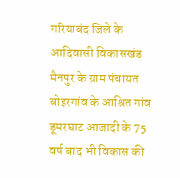गरियाबंद जिले के आदिवासी विकासखंड मैनपुर के ग्राम पंचायत बोइरगांव के आश्रित गांव डूमरघाट आजादी के 75 वर्ष बाद भी विकास की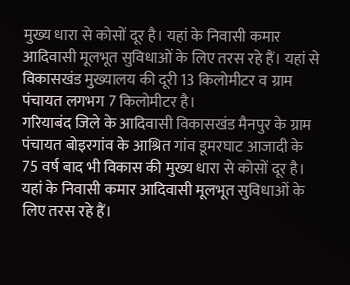मुख्य धारा से कोसों दूर है। यहां के निवासी कमार आदिवासी मूलभूत सुविधाओं के लिए तरस रहे हैं। यहां से विकासखंड मुख्यालय की दूरी 13 किलोमीटर व ग्राम पंचायत लगभग 7 किलोमीटर है।
गरियाबंद जिले के आदिवासी विकासखंड मैनपुर के ग्राम पंचायत बोइरगांव के आश्रित गांव डूमरघाट आजादी के 75 वर्ष बाद भी विकास की मुख्य धारा से कोसों दूर है। यहां के निवासी कमार आदिवासी मूलभूत सुविधाओं के लिए तरस रहे हैं।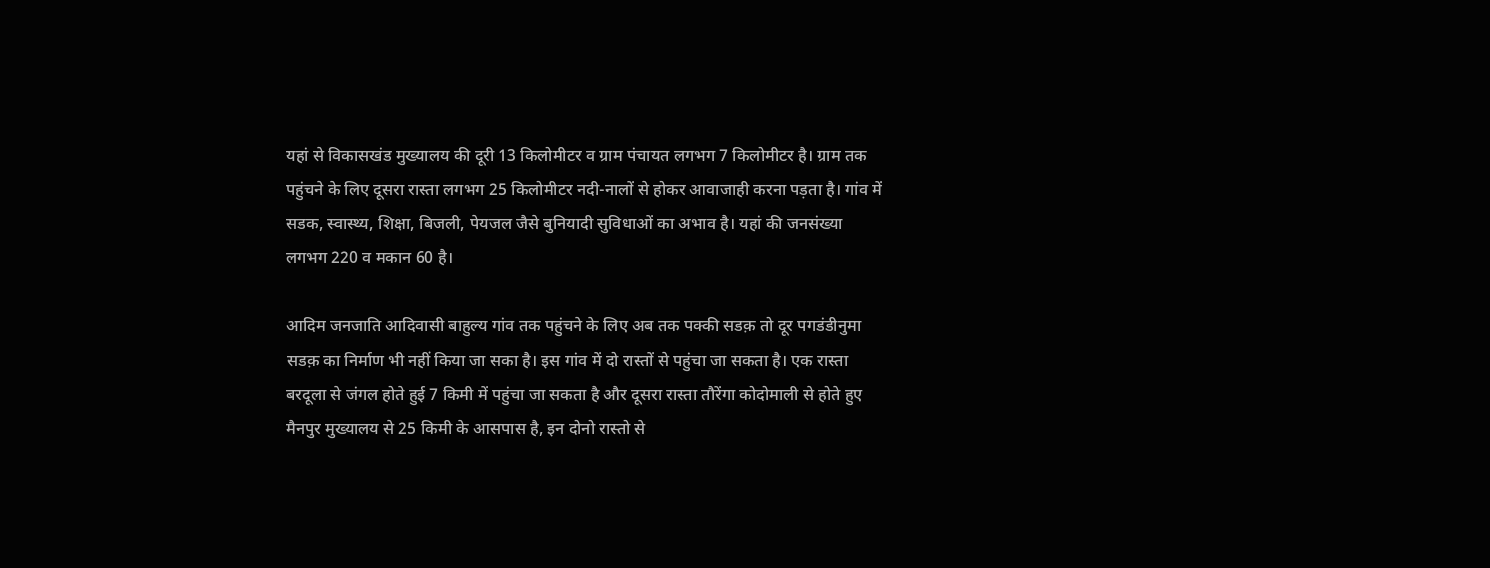यहां से विकासखंड मुख्यालय की दूरी 13 किलोमीटर व ग्राम पंचायत लगभग 7 किलोमीटर है। ग्राम तक पहुंचने के लिए दूसरा रास्ता लगभग 25 किलोमीटर नदी-नालों से होकर आवाजाही करना पड़ता है। गांव में सडक, स्वास्थ्य, शिक्षा, बिजली, पेयजल जैसे बुनियादी सुविधाओं का अभाव है। यहां की जनसंख्या लगभग 220 व मकान 60 है।

आदिम जनजाति आदिवासी बाहुल्य गांव तक पहुंचने के लिए अब तक पक्की सडक़ तो दूर पगडंडीनुमा सडक़ का निर्माण भी नहीं किया जा सका है। इस गांव में दो रास्तों से पहुंचा जा सकता है। एक रास्ता बरदूला से जंगल होते हुई 7 किमी में पहुंचा जा सकता है और दूसरा रास्ता तौरेंगा कोदोमाली से होते हुए मैनपुर मुख्यालय से 25 किमी के आसपास है, इन दोनो रास्तो से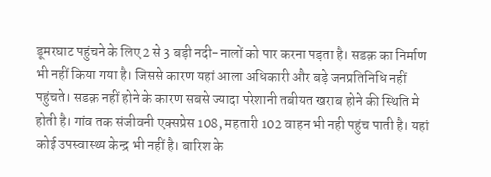डूमरघाट पहुंचने के लिए 2 से 3 बड़ी नदी-नालों को पार करना पड़ता है। सडक़ का निर्माण भी नहीं किया गया है। जिससे कारण यहां आला अधिकारी और बड़े जनप्रतिनिधि नहीं पहुंचते। सडक़ नहीं होने के कारण सबसे ज्यादा परेशानी तबीयत खराब होने की स्थिति मे होती है। गांव तक संजीवनी एक्सप्रेस 108, महतारी 102 वाहन भी नही पहुंच पाती है। यहां कोई उपस्वास्थ्य केन्द्र भी नहीं है। बारिश के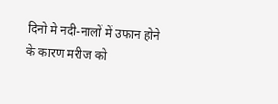दिनो मे नदी-नालों में उफान होने के कारण मरीज को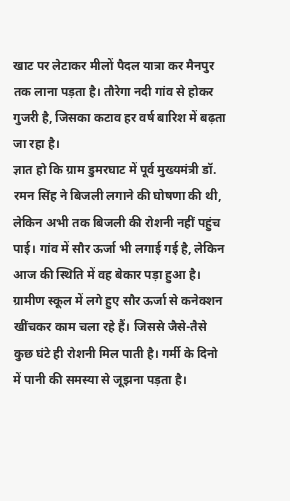खाट पर लेटाकर मीलों पैदल यात्रा कर मैनपुर तक लाना पड़ता है। तौरेगा नदी गांव से होकर गुजरी है, जिसका कटाव हर वर्ष बारिश में बढ़ता जा रहा है।
ज्ञात हो कि ग्राम डुमरघाट में पूर्व मुख्यमंत्री डॉ. रमन सिंह ने बिजली लगाने की घोषणा की थी, लेकिन अभी तक बिजली की रोशनी नहीं पहुंच पाई। गांव में सौर ऊर्जा भी लगाई गई है, लेकिन आज की स्थिति में वह बेकार पड़ा हुआ है। ग्रामीण स्कूल में लगे हुए सौर ऊर्जा से कनेक्शन खींचकर काम चला रहे हैं। जिससे जैसे-तैसे कुछ घंटे ही रोशनी मिल पाती है। गर्मी के दिनो में पानी की समस्या से जूझना पड़ता है।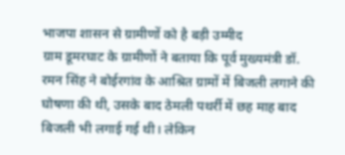भाजपा शासन से ग्रामीणों को है बड़ी उम्मीद
ग्राम डूमरघाट के ग्रामीणों ने बताया कि पूर्व मुख्यमंत्री डॉ. रमन सिंह ने बोईरगांव के आश्रित ग्रामों में बिजली लगाने की घोषणा की थी, उसके बाद ठेमली पथर्री में छह माह बाद बिजली भी लगाई गई थी। लेकिन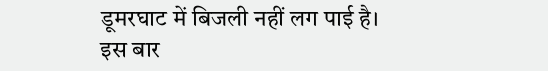डूमरघाट में बिजली नहीं लग पाई है। इस बार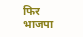फिर भाजपा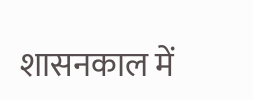शासनकाल में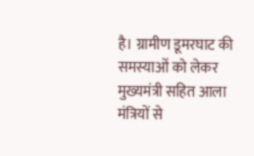है। ग्रामीण डूमरघाट की समस्याओं को लेकर मुख्यमंत्री सहित आला मंत्रियों से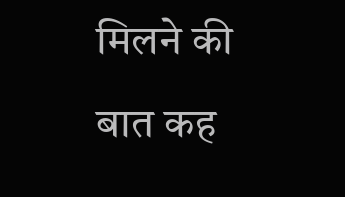मिलने की बात कह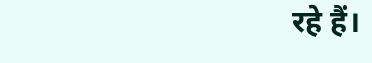रहे हैं।